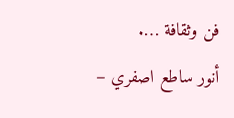فن وثقافة ….
أنور ساطع اصفري –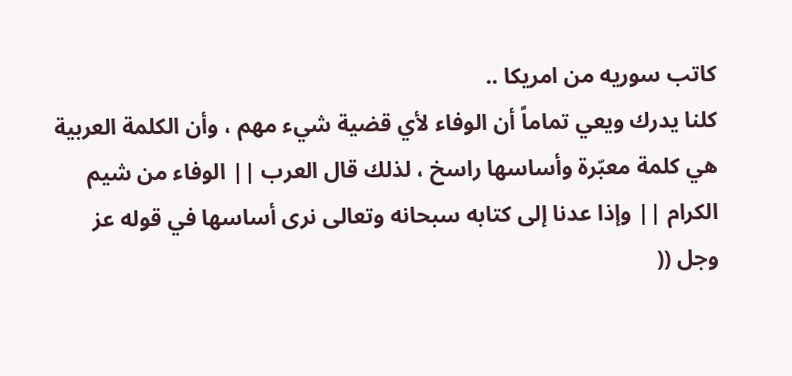كاتب سوريه من امريكا ..
كلنا يدرك ويعي تماماً أن الوفاء لأي قضية شيء مهم ، وأن الكلمة العربية هي كلمة معبّرة وأساسها راسخ ، لذلك قال العرب || الوفاء من شيم الكرام || وإذا عدنا إلى كتابه سبحانه وتعالى نرى أساسها في قوله عز وجل ((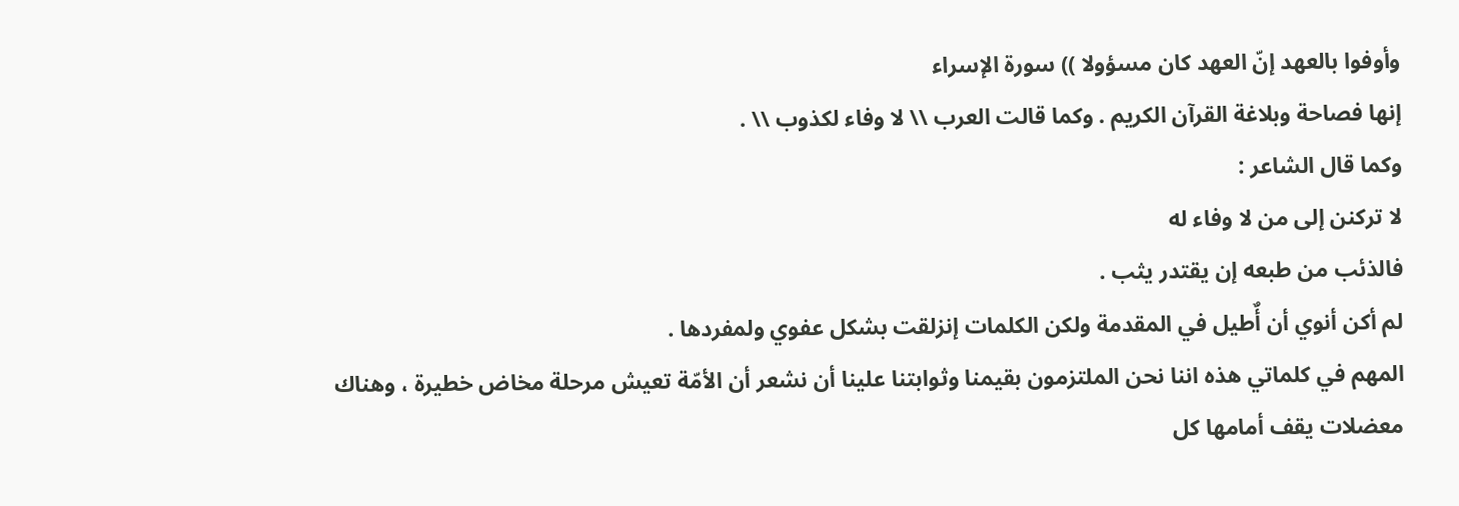وأوفوا بالعهد إنّ العهد كان مسؤولا )) سورة الإسراء
إنها فصاحة وبلاغة القرآن الكريم . وكما قالت العرب \\ لا وفاء لكذوب \\ .
وكما قال الشاعر :
لا تركنن إلى من لا وفاء له
فالذئب من طبعه إن يقتدر يثب .
لم أكن أنوي أن أٌطيل في المقدمة ولكن الكلمات إنزلقت بشكل عفوي ولمفردها .
المهم في كلماتي هذه اننا نحن الملتزمون بقيمنا وثوابتنا علينا أن نشعر أن الأمّة تعيش مرحلة مخاض خطيرة ، وهناك معضلات يقف أمامها كل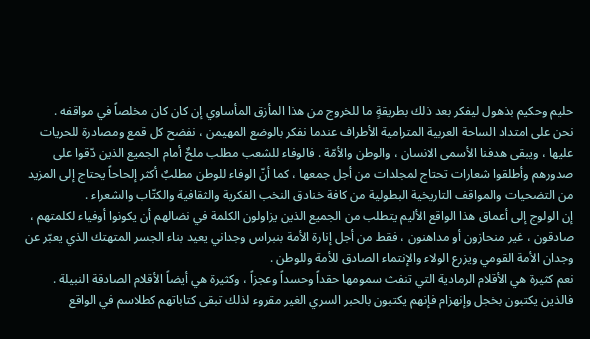حليم وحكيم بذهول ليفكر بعد ذلك بطريقةٍ ما للخروج من هذا المأزق المأساوي إن كان كان مخلصاً في مواقفه .
نحن على امتداد الساحة العربية المترامية الأطراف عندما نفكر بالوضع المهيمن ، نفضح كل قمع ومصادرة للحريات عليها ، ويبقى هدفنا الأسمى الانسان ، والوطن والأمّة . فالوفاء للشعب مطلب ملحٌ أمام الجميع الذين دّقوا على صدورهم وأطلقوا شعارات تحتاج لمجلدات من أجل جمعها ، كما أنّ الوفاء للوطن مطلبٌ أكثر إلحاحاً يحتاج إلى المزيد من التضحيات والمواقف التاريخية البطولية من كافة خنادق النخب الفكرية والثقافية والكتّاب والشعراء .
إن الولوج إلى أعماق هذا الواقع الأليم يتطلب من الجميع الذين يزاولون الكلمة في نضالهم أن يكونوا أوفياء لكلمتهم ، صادقون ، غير منحازون أو مداهنون ، فقط من أجل إنارة الأمة بنبراس وجداني يعيد بناء الجسر المتهتك الذي يعبّر عن وجدان الأمة القومي ويزرع الولاء والإنتماء الصادق للأمة وللوطن .
نعم كثيرة هي الأقلام الرمادية التي تنفث سمومها حقداً وحسداً وعجزاً ، وكثيرة هي أيضاً الأقلام الصادقة النبيلة .
فالذين يكتبون بخجل وإنهزام فإنهم يكتبون بالحبر السري الغير مقروء لذلك تبقى كتاباتهم كطلاسم في الواقع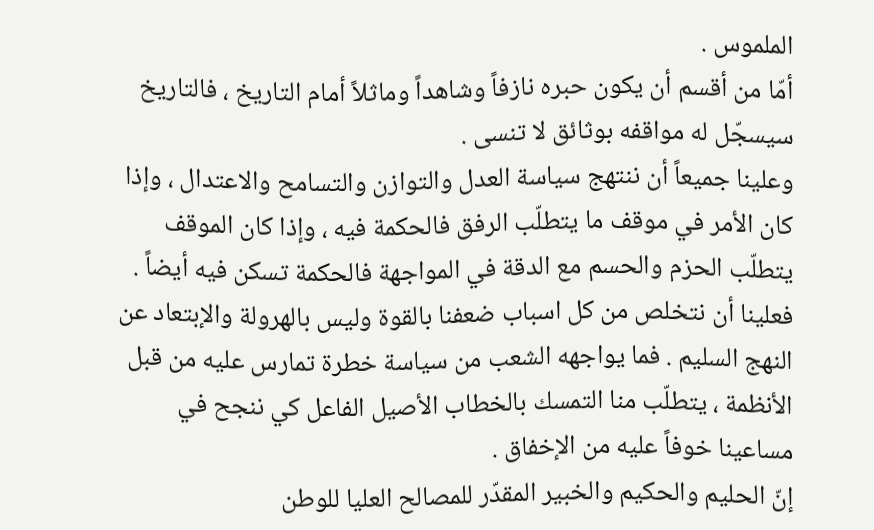الملموس .
أمّا من أقسم أن يكون حبره نازفاً وشاهداً وماثلاً أمام التاريخ ، فالتاريخ سيسجّل له مواقفه بوثائق لا تنسى .
وعلينا جميعاً أن ننتهج سياسة العدل والتوازن والتسامح والاعتدال ، وإذا كان الأمر في موقف ما يتطلّب الرفق فالحكمة فيه ، وإذا كان الموقف يتطلّب الحزم والحسم مع الدقة في المواجهة فالحكمة تسكن فيه أيضاً .
فعلينا أن نتخلص من كل اسباب ضعفنا بالقوة وليس بالهرولة والإبتعاد عن النهج السليم . فما يواجهه الشعب من سياسة خطرة تمارس عليه من قبل الأنظمة ، يتطلّب منا التمسك بالخطاب الأصيل الفاعل كي ننجح في مساعينا خوفاً عليه من الإخفاق .
إنّ الحليم والحكيم والخبير المقدّر للمصالح العليا للوطن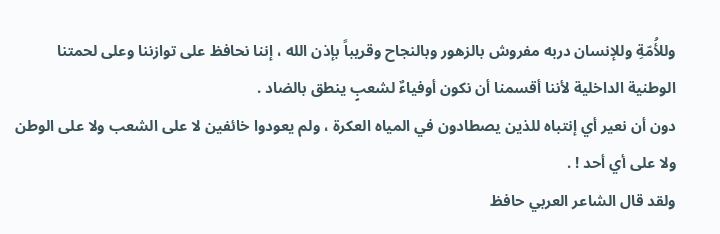وللأُمّةِ وللإنسان دربه مفروش بالزهور وبالنجاح وقريباً بإذن الله ، إننا نحافظ على توازننا وعلى لحمتنا الوطنية الداخلية لأننا أقسمنا أن نكون أوفياءٌ لشعبٍ ينطق بالضاد .
دون أن نعير أي إنتباه للذين يصطادون في المياه العكرة ، ولم يعودوا خائفين لا على الشعب ولا على الوطن ولا على أي أحد ! .
ولقد قال الشاعر العربي حافظ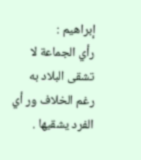إبراهيم :
رأي الجماعة لا تشقى البلاد به
رغم الخلاف ور أي الفرد يشقيها .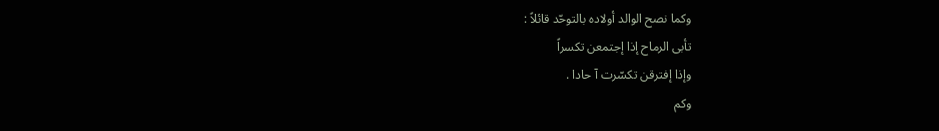وكما نصح الوالد أولاده بالتوحّد قائلاً :
تأبى الرماح إذا إجتمعن تكسراً
وإذا إفترقن تكسّرت آ حادا .
وكم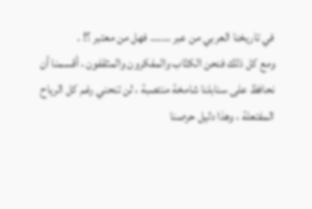في تاريخنا العربي من عبر ……. فهل من معتبر ؟! .
ومع كل ذلك فنحن الكتّاب والمفكرون والمثقفون ، أقسمنا أن نحافظ على سنابلنا شامخة منتصبة ، لن تنحني رغم كل الرياح المفتعلة ، وهذا دليل حرصنا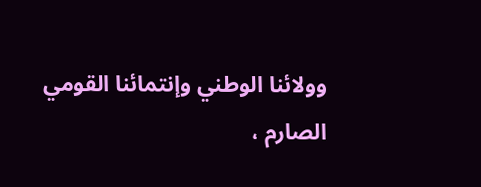وولائنا الوطني وإنتمائنا القومي الصارم ،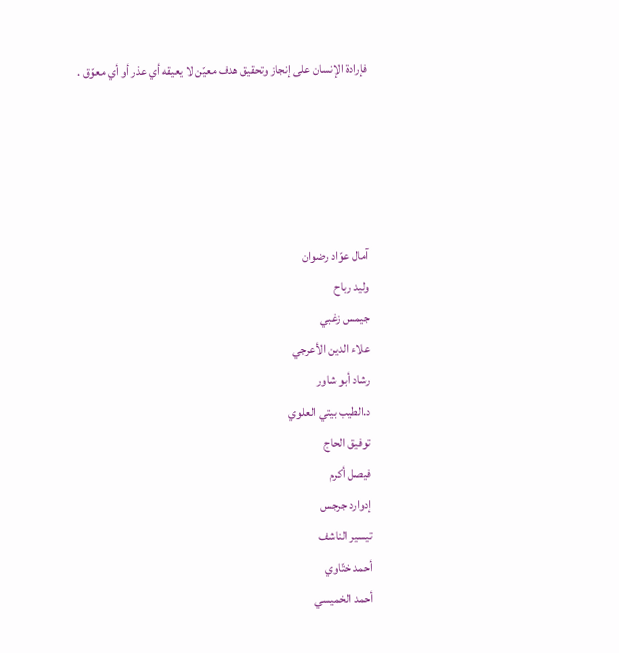فإرادة الإنسان على إنجاز وتحقيق هدف معيّن لا يعيقه أي عذر أو أي معوّق .





آمال عوّاد رضوان
وليد رباح
جيمس زغبي
علاء الدين الأعرجي
رشاد أبو شاور
د.الطيب بيتي العلوي
توفيق الحاج
فيصل أكرم
إدوارد جرجس
تيسير الناشف
أحمد ختّاوي
أحمد الخميسي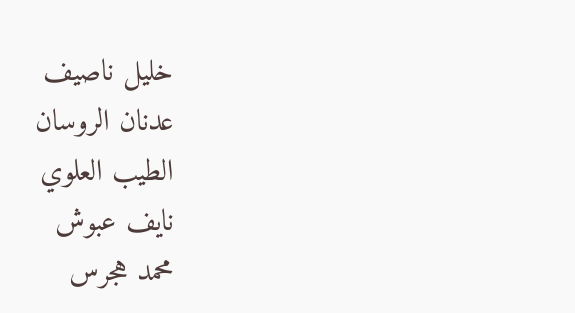خليل ناصيف
عدنان الروسان
الطيب العلوي
نايف عبوش
محمد هجرس